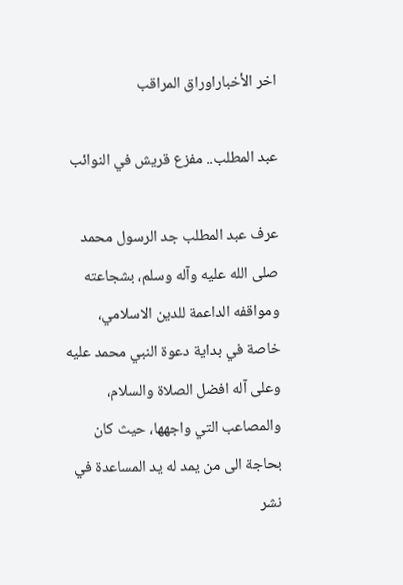اخر الأخباراوراق المراقب

عبد المطلب.. مفزع قريش في النوائب

عرف عبد المطلب جد الرسول محمد صلى الله عليه وآله وسلم، بشجاعته ومواقفه الداعمة للدين الاسلامي، خاصة في بداية دعوة النبي محمد عليه وعلى آله افضل الصلاة والسلام، والمصاعب التي واجهها، حيث كان بحاجة الى من يمد له يد المساعدة في نشر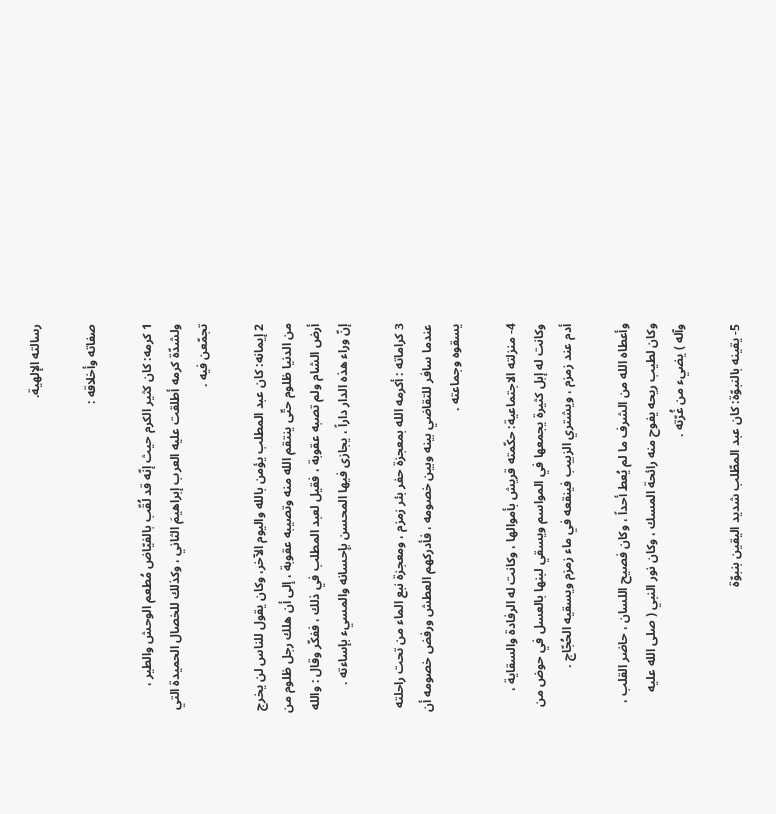رسالته الإلهية.

صفاته وأخلاقه :

1 كرمه: كان كثير الكرم حيث إنّه قد لُقّب بالفيّاض مُطعم الوحش والطير ، ولشدّة كرمه أطلقت عليه العرب إبراهيمَ الثاني ، وكذلك للخصال الحميدة التي تجمّعن فيه .

2 إيمانه: كان عبد المطلب يؤمن بالله واليوم الآخر، وكان يقول للناس لن يخرج من الدنيا ظلوم حتّى ينتقم الله منه وتصيبه عقوبة ، إلى أن هلك رجل ظلوم من أرض الشام ولم تصبه عقوبة ، فقيل لعبد المطلب في ذلك ، ففكّر وقال : والله إنّ وراء هذه الدار داراً ، يجازى فيها المحسن بإحسانه والمسيء بإساءته .

3 كراماته : أكرمه الله بمعجزة حفر بئر زمزم ، ومعجزة نبع الماء من تحت راحلته عندما سافر للتقاضي بينه وبين خصومه ، فأدركهم العطش ورفض خصومه أن يسقوه وجماعته .

4- منزلته الاجتماعية: حكّمته قريش بأموالها ، وكانت له الرفادة والسقاية ، وكانت له إبل كثيرة يجمعها في المواسم ويسقي لبنها بالعسل في حوض من أدم عند زمزم ، ويشتري الزبيب فينقعه في ماء زمزم ويسقيه الحُجّاج .

وأعطاه الله من الشرف ما لم يُعط أحداً ، وكان فصيح اللسان ، حاضر القلب ، وكان لطيب ريحه يفوح منه رائحة المسك ، وكان نور النبي ( صلى الله عليه وآله ) يضيء من غُرّته .

5- يقينه بالنبوّة: كان عبد المطّلب شديد اليقين بنبوّة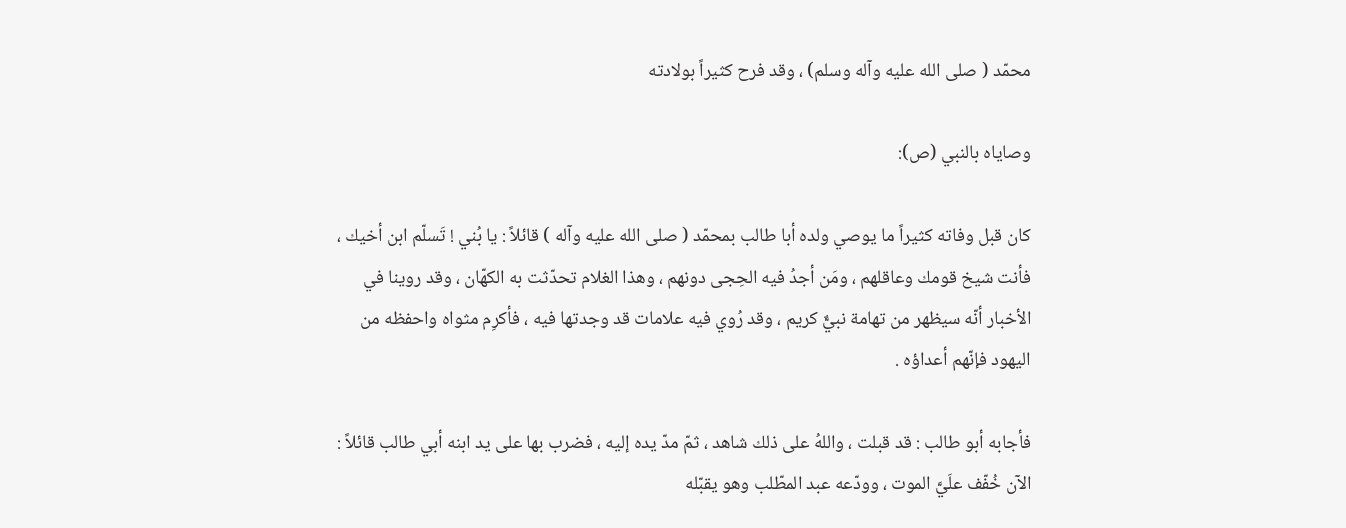محمّد ( صلى الله عليه وآله وسلم) ، وقد فرح كثيراً بولادته

وصاياه بالنبي (ص):

كان قبل وفاته كثيراً ما يوصي ولده أبا طالب بمحمّد ( صلى الله عليه وآله ) قائلاً : يا بُني ! تَسلّم ابن أخيك ، فأنت شيخ قومك وعاقلهم ، ومَن أجدُ فيه الحِجى دونهم ، وهذا الغلام تحدّثت به الكهّان ، وقد روينا في الأخبار أنّه سيظهر من تهامة نبيٌّ كريم ، وقد رُوي فيه علامات قد وجدتها فيه ، فأكرِم مثواه واحفظه من اليهود فإنّهم أعداؤه .

فأجابه أبو طالب : قد قبلت ، واللهُ على ذلك شاهد ، ثمّ مدّ يده إليه ، فضرب بها على يد ابنه أبي طالب قائلاً : الآن خُفّف علَيَّ الموت ، وودّعه عبد المطّلب وهو يقبّله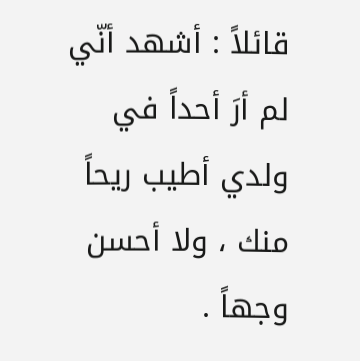قائلاً : أشهد أنّي لم أرَ أحداً في ولدي أطيب ريحاً منك ، ولا أحسن وجهاً .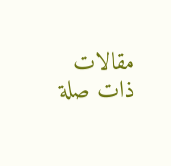مقالات ذات صلة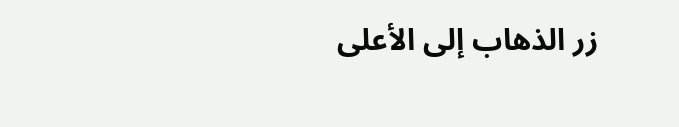زر الذهاب إلى الأعلى